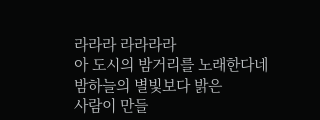라라라 라라라라
아 도시의 밤거리를 노래한다네
밤하늘의 별빛보다 밝은
사람이 만들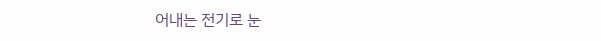어내는 전기로 눈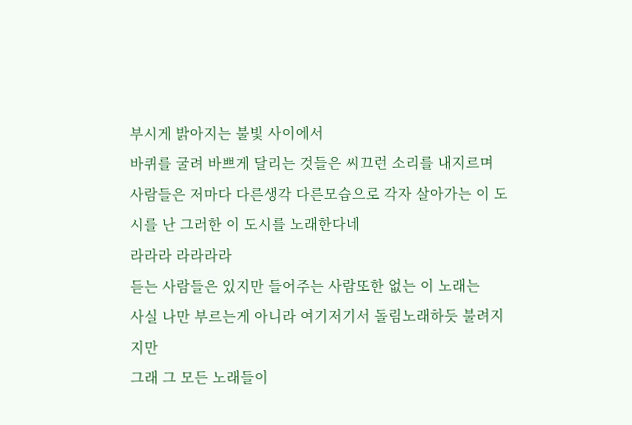부시게 밝아지는 불빛 사이에서
바퀴를 굴려 바쁘게 달리는 것들은 씨끄런 소리를 내지르며
사람들은 저마다 다른생각 다른모습으로 각자 살아가는 이 도시를 난 그러한 이 도시를 노래한다네
라라라 라라라라
듣는 사람들은 있지만 들어주는 사람또한 없는 이 노래는
사실 나만 부르는게 아니라 여기저기서 돌림노래하듯 불려지지만
그래 그 모든 노래들이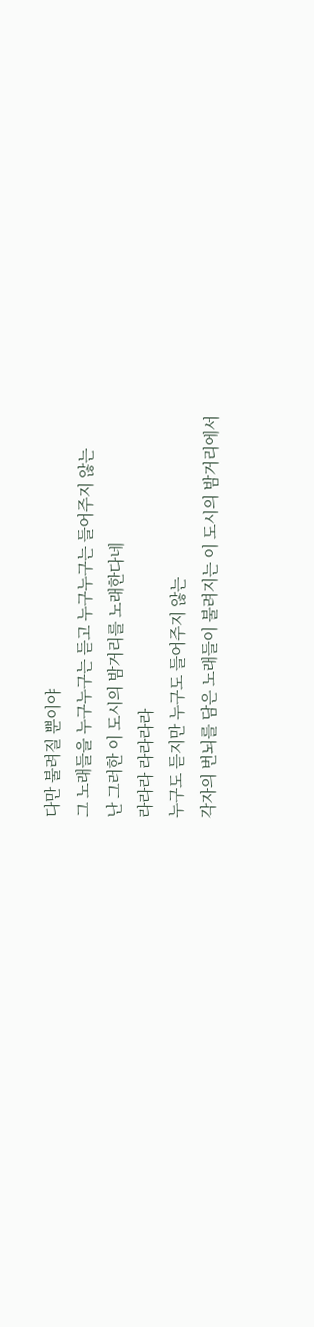다만 불려질 뿐이야
그 노래들을 누구누구는 듣고 누구누구는 들어주지 않는
난 그러한 이 도시의 밤거리를 노래한다네
라라라 라라라라
누구도 듣지만 누구도 들어주지 않는
각자의 번뇌를 담은 노래들이 불려지는 이 도시의 밤거리에서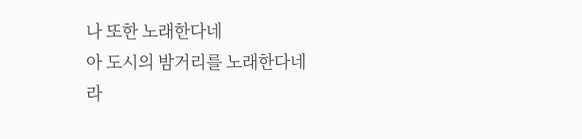나 또한 노래한다네
아 도시의 밤거리를 노래한다네
라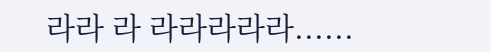라라 라 라라라라라......